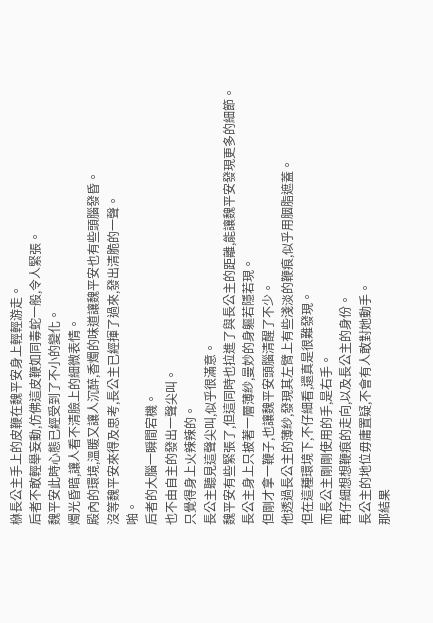椕長公主手上的皮鞭在魏平安身上輕輕游走。
后者不敢輕舉妄動,仿佛這皮鞭如同毒蛇一般,令人緊張。
魏平安此時心態已經受到了不小的變化。
燭光昏暗,讓人看不清臉上的細微表情。
殿內的環境,溫暖又讓人沉醉,香燭的味道讓魏平安也有些頭腦發昏。
沒等魏平安來得及思考,長公主已經揮了過來,發出清脆的一聲。
啪。
后者的大腦一瞬間宕機。
也不由自主的發出一聲尖叫。
只覺得身上火辣辣的。
長公主聽見這聲尖叫,似乎很滿意。
魏平安有些緊張了,但這同時也拉進了與長公主的距離,能讓魏平安發現更多的細節。
長公主身上只披著一層薄紗,曼妙的身軀若隱若現。
但剛才拿一鞭子,也讓魏平安頭腦清醒了不少。
他透過長公主的薄紗,發現其左臂上有些淺淡的鞭痕,似乎用胭脂遮蓋。
但在這種環境下,不仔細看,還真是很難發現。
而長公主剛剛使用的手,是右手。
再仔細想想鞭痕的走向,以及長公主的身份。
長公主的地位毋庸置疑,不會有人敢對她動手。
那結果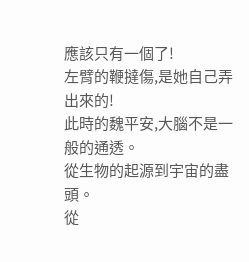應該只有一個了!
左臂的鞭撻傷,是她自己弄出來的!
此時的魏平安,大腦不是一般的通透。
從生物的起源到宇宙的盡頭。
從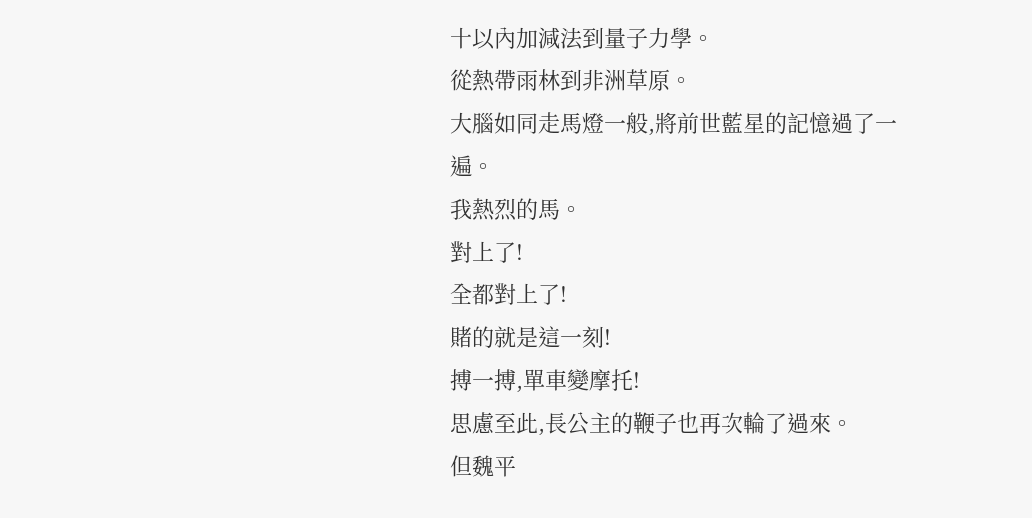十以內加減法到量子力學。
從熱帶雨林到非洲草原。
大腦如同走馬燈一般,將前世藍星的記憶過了一遍。
我熱烈的馬。
對上了!
全都對上了!
賭的就是這一刻!
搏一搏,單車變摩托!
思慮至此,長公主的鞭子也再次輪了過來。
但魏平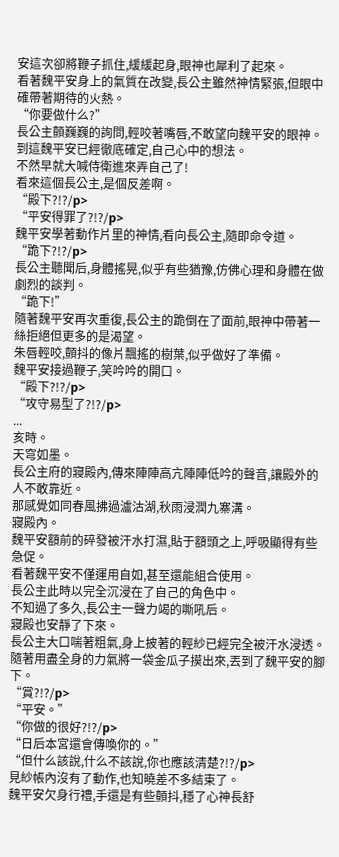安這次卻將鞭子抓住,緩緩起身,眼神也犀利了起來。
看著魏平安身上的氣質在改變,長公主雖然神情緊張,但眼中確帶著期待的火熱。
“你要做什么?”
長公主顫巍巍的詢問,輕咬著嘴唇,不敢望向魏平安的眼神。
到這魏平安已經徹底確定,自己心中的想法。
不然早就大喊侍衛進來弄自己了!
看來這個長公主,是個反差啊。
“殿下?!?/p>
“平安得罪了?!?/p>
魏平安學著動作片里的神情,看向長公主,隨即命令道。
“跪下?!?/p>
長公主聽聞后,身體搖晃,似乎有些猶豫,仿佛心理和身體在做劇烈的談判。
“跪下!”
隨著魏平安再次重復,長公主的跪倒在了面前,眼神中帶著一絲拒絕但更多的是渴望。
朱唇輕咬,顫抖的像片飄搖的樹葉,似乎做好了準備。
魏平安接過鞭子,笑吟吟的開口。
“殿下?!?/p>
“攻守易型了?!?/p>
...
亥時。
天穹如墨。
長公主府的寢殿內,傳來陣陣高亢陣陣低吟的聲音,讓殿外的人不敢靠近。
那感覺如同春風拂過瀘沽湖,秋雨浸潤九寨溝。
寢殿內。
魏平安額前的碎發被汗水打濕,貼于額頭之上,呼吸顯得有些急促。
看著魏平安不僅運用自如,甚至還能組合使用。
長公主此時以完全沉浸在了自己的角色中。
不知過了多久,長公主一聲力竭的嘶吼后。
寢殿也安靜了下來。
長公主大口喘著粗氣,身上披著的輕紗已經完全被汗水浸透。
隨著用盡全身的力氣將一袋金瓜子摸出來,丟到了魏平安的腳下。
“賞?!?/p>
“平安。”
“你做的很好?!?/p>
“日后本宮還會傳喚你的。”
“但什么該說,什么不該說,你也應該清楚?!?/p>
見紗帳內沒有了動作,也知曉差不多結束了。
魏平安欠身行禮,手還是有些顫抖,穩了心神長舒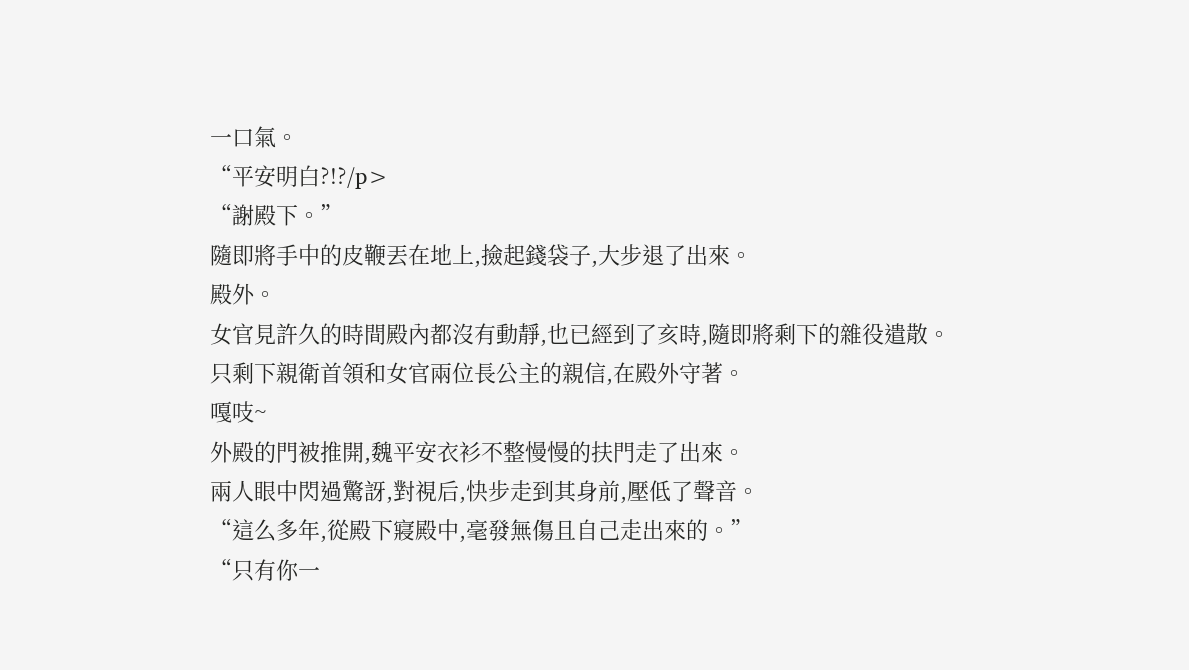一口氣。
“平安明白?!?/p>
“謝殿下。”
隨即將手中的皮鞭丟在地上,撿起錢袋子,大步退了出來。
殿外。
女官見許久的時間殿內都沒有動靜,也已經到了亥時,隨即將剩下的雜役遣散。
只剩下親衛首領和女官兩位長公主的親信,在殿外守著。
嘎吱~
外殿的門被推開,魏平安衣衫不整慢慢的扶門走了出來。
兩人眼中閃過驚訝,對視后,快步走到其身前,壓低了聲音。
“這么多年,從殿下寢殿中,毫發無傷且自己走出來的。”
“只有你一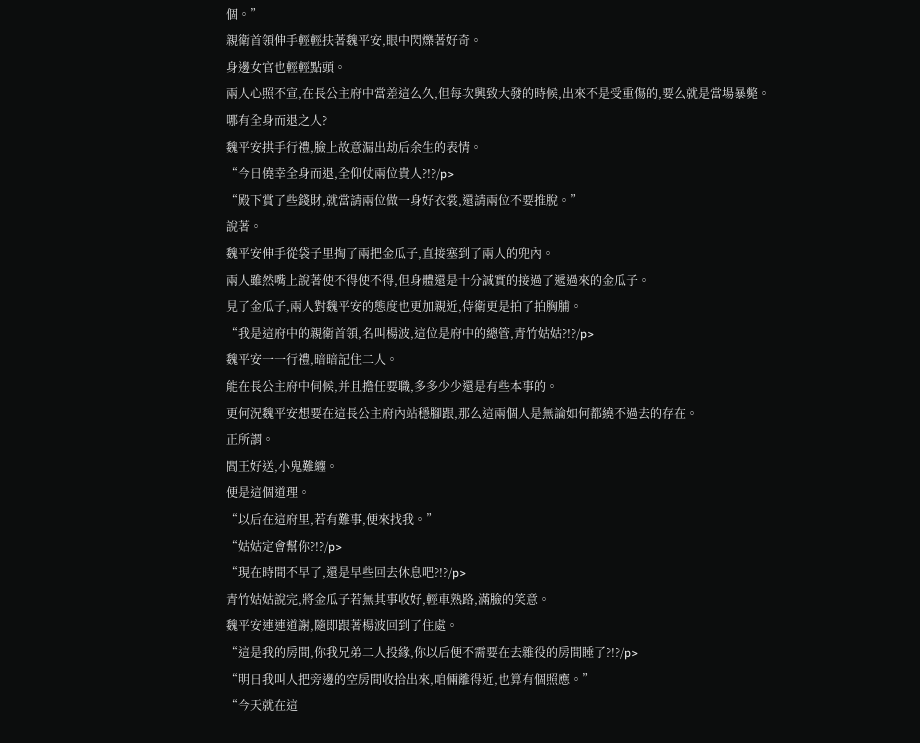個。”
親衛首領伸手輕輕扶著魏平安,眼中閃爍著好奇。
身邊女官也輕輕點頭。
兩人心照不宣,在長公主府中當差這么久,但每次興致大發的時候,出來不是受重傷的,要么就是當場暴斃。
哪有全身而退之人?
魏平安拱手行禮,臉上故意漏出劫后余生的表情。
“今日僥幸全身而退,全仰仗兩位貴人?!?/p>
“殿下賞了些錢財,就當請兩位做一身好衣裳,還請兩位不要推脫。”
說著。
魏平安伸手從袋子里掏了兩把金瓜子,直接塞到了兩人的兜內。
兩人雖然嘴上說著使不得使不得,但身體還是十分誠實的接過了遞過來的金瓜子。
見了金瓜子,兩人對魏平安的態度也更加親近,侍衛更是拍了拍胸脯。
“我是這府中的親衛首領,名叫楊波,這位是府中的總管,青竹姑姑?!?/p>
魏平安一一行禮,暗暗記住二人。
能在長公主府中伺候,并且擔任要職,多多少少還是有些本事的。
更何況魏平安想要在這長公主府內站穩腳跟,那么這兩個人是無論如何都繞不過去的存在。
正所謂。
閻王好送,小鬼難纏。
便是這個道理。
“以后在這府里,若有難事,便來找我。”
“姑姑定會幫你?!?/p>
“現在時間不早了,還是早些回去休息吧?!?/p>
青竹姑姑說完,將金瓜子若無其事收好,輕車熟路,滿臉的笑意。
魏平安連連道謝,隨即跟著楊波回到了住處。
“這是我的房間,你我兄弟二人投緣,你以后便不需要在去雜役的房間睡了?!?/p>
“明日我叫人把旁邊的空房間收拾出來,咱倆離得近,也算有個照應。”
“今天就在這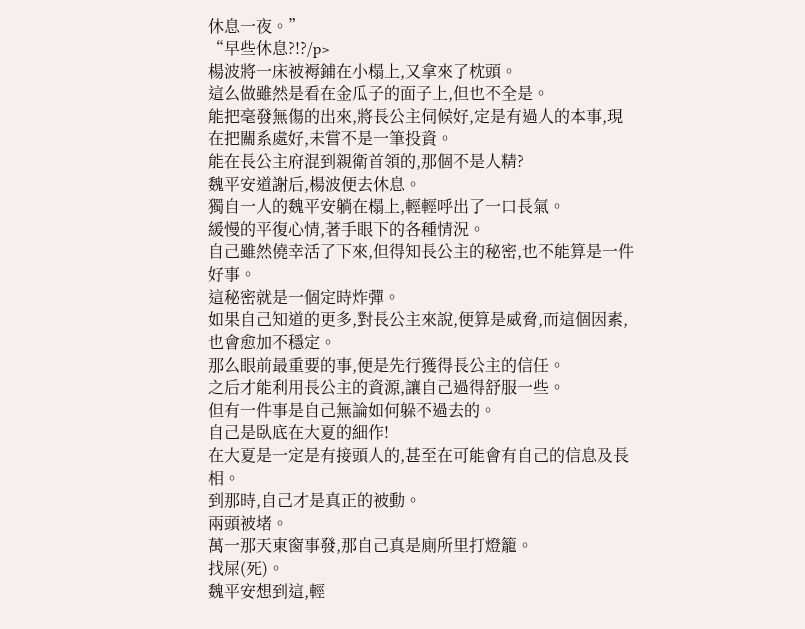休息一夜。”
“早些休息?!?/p>
楊波將一床被褥鋪在小榻上,又拿來了枕頭。
這么做雖然是看在金瓜子的面子上,但也不全是。
能把毫發無傷的出來,將長公主伺候好,定是有過人的本事,現在把關系處好,未嘗不是一筆投資。
能在長公主府混到親衛首領的,那個不是人精?
魏平安道謝后,楊波便去休息。
獨自一人的魏平安躺在榻上,輕輕呼出了一口長氣。
緩慢的平復心情,著手眼下的各種情況。
自己雖然僥幸活了下來,但得知長公主的秘密,也不能算是一件好事。
這秘密就是一個定時炸彈。
如果自己知道的更多,對長公主來說,便算是威脅,而這個因素,也會愈加不穩定。
那么眼前最重要的事,便是先行獲得長公主的信任。
之后才能利用長公主的資源,讓自己過得舒服一些。
但有一件事是自己無論如何躲不過去的。
自己是臥底在大夏的細作!
在大夏是一定是有接頭人的,甚至在可能會有自己的信息及長相。
到那時,自己才是真正的被動。
兩頭被堵。
萬一那天東窗事發,那自己真是廁所里打燈籠。
找屎(死)。
魏平安想到這,輕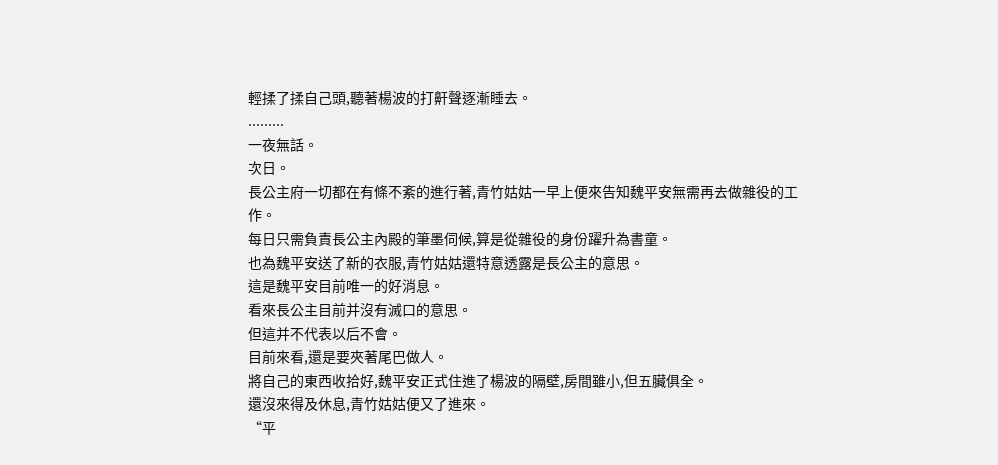輕揉了揉自己頭,聽著楊波的打鼾聲逐漸睡去。
.........
一夜無話。
次日。
長公主府一切都在有條不紊的進行著,青竹姑姑一早上便來告知魏平安無需再去做雜役的工作。
每日只需負責長公主內殿的筆墨伺候,算是從雜役的身份躍升為書童。
也為魏平安送了新的衣服,青竹姑姑還特意透露是長公主的意思。
這是魏平安目前唯一的好消息。
看來長公主目前并沒有滅口的意思。
但這并不代表以后不會。
目前來看,還是要夾著尾巴做人。
將自己的東西收拾好,魏平安正式住進了楊波的隔壁,房間雖小,但五臟俱全。
還沒來得及休息,青竹姑姑便又了進來。
“平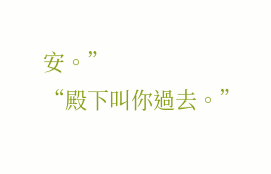安。”
“殿下叫你過去。”